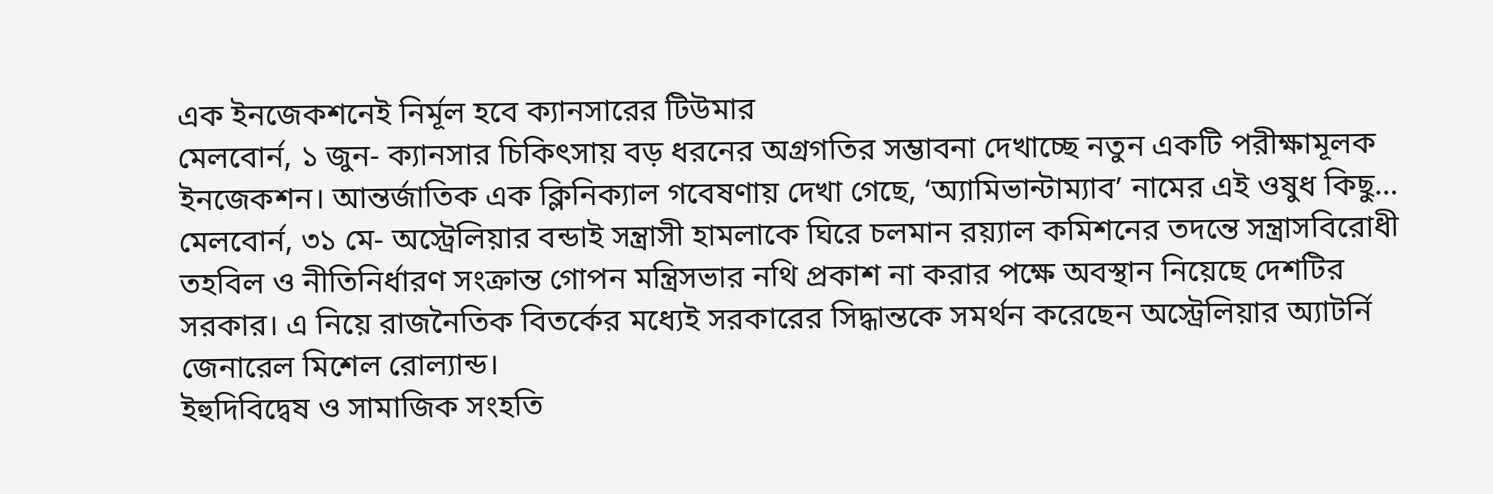এক ইনজেকশনেই নির্মূল হবে ক্যানসারের টিউমার
মেলবোর্ন, ১ জুন- ক্যানসার চিকিৎসায় বড় ধরনের অগ্রগতির সম্ভাবনা দেখাচ্ছে নতুন একটি পরীক্ষামূলক ইনজেকশন। আন্তর্জাতিক এক ক্লিনিক্যাল গবেষণায় দেখা গেছে, ‘অ্যামিভান্টাম্যাব’ নামের এই ওষুধ কিছু…
মেলবোর্ন, ৩১ মে- অস্ট্রেলিয়ার বন্ডাই সন্ত্রাসী হামলাকে ঘিরে চলমান রয়্যাল কমিশনের তদন্তে সন্ত্রাসবিরোধী তহবিল ও নীতিনির্ধারণ সংক্রান্ত গোপন মন্ত্রিসভার নথি প্রকাশ না করার পক্ষে অবস্থান নিয়েছে দেশটির সরকার। এ নিয়ে রাজনৈতিক বিতর্কের মধ্যেই সরকারের সিদ্ধান্তকে সমর্থন করেছেন অস্ট্রেলিয়ার অ্যাটর্নি জেনারেল মিশেল রোল্যান্ড।
ইহুদিবিদ্বেষ ও সামাজিক সংহতি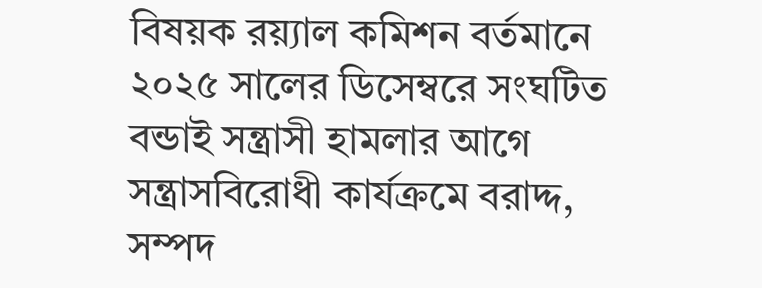বিষয়ক রয়্যাল কমিশন বর্তমানে ২০২৫ সালের ডিসেম্বরে সংঘটিত বন্ডাই সন্ত্রাসী হামলার আগে সন্ত্রাসবিরোধী কার্যক্রমে বরাদ্দ, সম্পদ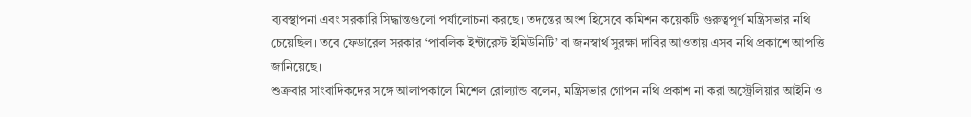ব্যবস্থাপনা এবং সরকারি সিদ্ধান্তগুলো পর্যালোচনা করছে। তদন্তের অংশ হিসেবে কমিশন কয়েকটি গুরুত্বপূর্ণ মন্ত্রিসভার নথি চেয়েছিল। তবে ফেডারেল সরকার ‘পাবলিক ইন্টারেস্ট ইমিউনিটি’ বা জনস্বার্থ সুরক্ষা দাবির আওতায় এসব নথি প্রকাশে আপত্তি জানিয়েছে।
শুক্রবার সাংবাদিকদের সঙ্গে আলাপকালে মিশেল রোল্যান্ড বলেন, মন্ত্রিসভার গোপন নথি প্রকাশ না করা অস্ট্রেলিয়ার আইনি ও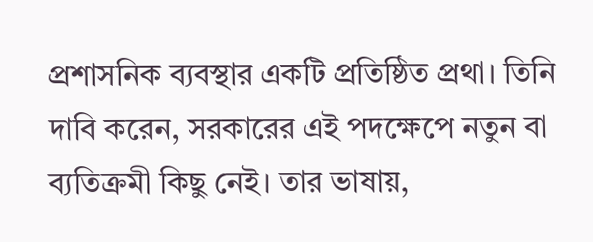প্রশাসনিক ব্যবস্থার একটি প্রতিষ্ঠিত প্রথা। তিনি দাবি করেন, সরকারের এই পদক্ষেপে নতুন বা ব্যতিক্রমী কিছু নেই। তার ভাষায়,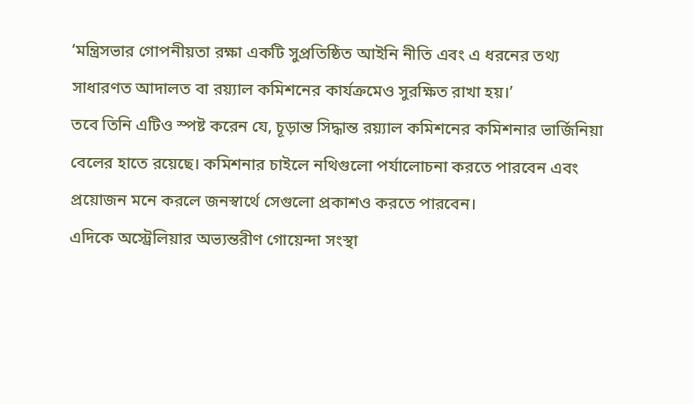‘মন্ত্রিসভার গোপনীয়তা রক্ষা একটি সুপ্রতিষ্ঠিত আইনি নীতি এবং এ ধরনের তথ্য সাধারণত আদালত বা রয়্যাল কমিশনের কার্যক্রমেও সুরক্ষিত রাখা হয়।’
তবে তিনি এটিও স্পষ্ট করেন যে, চূড়ান্ত সিদ্ধান্ত রয়্যাল কমিশনের কমিশনার ভার্জিনিয়া বেলের হাতে রয়েছে। কমিশনার চাইলে নথিগুলো পর্যালোচনা করতে পারবেন এবং প্রয়োজন মনে করলে জনস্বার্থে সেগুলো প্রকাশও করতে পারবেন।
এদিকে অস্ট্রেলিয়ার অভ্যন্তরীণ গোয়েন্দা সংস্থা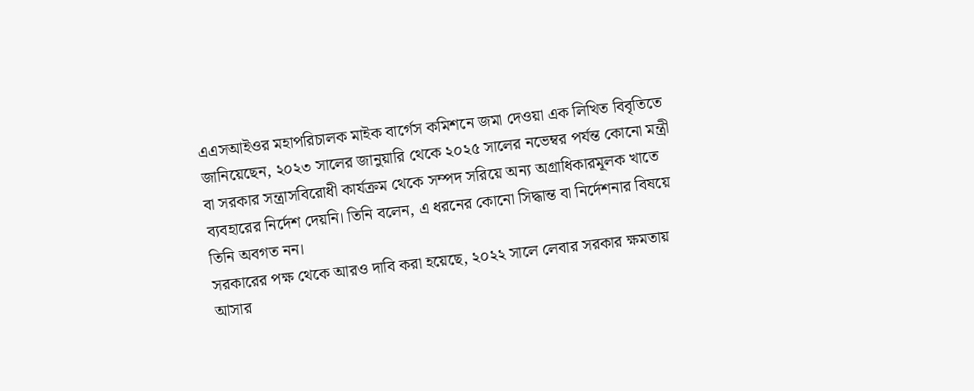এএসআইওর মহাপরিচালক মাইক বার্গেস কমিশনে জমা দেওয়া এক লিখিত বিবৃতিতে জানিয়েছেন, ২০২৩ সালের জানুয়ারি থেকে ২০২৫ সালের নভেম্বর পর্যন্ত কোনো মন্ত্রী বা সরকার সন্ত্রাসবিরোধী কার্যক্রম থেকে সম্পদ সরিয়ে অন্য অগ্রাধিকারমূলক খাতে ব্যবহারের নির্দেশ দেয়নি। তিনি বলেন, এ ধরনের কোনো সিদ্ধান্ত বা নির্দেশনার বিষয়ে তিনি অবগত নন।
সরকারের পক্ষ থেকে আরও দাবি করা হয়েছে, ২০২২ সালে লেবার সরকার ক্ষমতায় আসার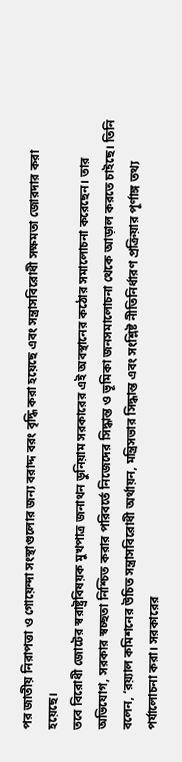পর জাতীয় নিরাপত্তা ও গোয়েন্দা সংস্থাগুলোর জন্য বরাদ্দ বরং বৃদ্ধি করা হয়েছে এবং সন্ত্রাসবিরোধী সক্ষমতা জোরদার করা হয়েছে।
তবে বিরোধী জোটের স্বরাষ্ট্রবিষয়ক মুখপাত্র জনাথন ডুনিয়াম সরকারের এই অবস্থানের কঠোর সমালোচনা করেছেন। তার অভিযোগ, সরকার স্বচ্ছতা নিশ্চিত করার পরিবর্তে নিজেদের সিদ্ধান্ত ও ভূমিকা জনসমালোচনা থেকে আড়াল করতে চাইছে। তিনি বলেন, ‘রয়্যাল কমিশনের উচিত সন্ত্রাসবিরোধী অর্থায়ন, মন্ত্রিসভার সিদ্ধান্ত এবং সংশ্লিষ্ট নীতিনির্ধারণ প্রক্রিয়ার পূর্ণাঙ্গ তথ্য পর্যালোচনা করা। সরকারের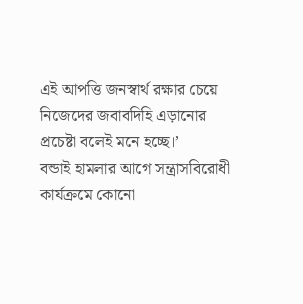এই আপত্তি জনস্বার্থ রক্ষার চেয়ে নিজেদের জবাবদিহি এড়ানোর প্রচেষ্টা বলেই মনে হচ্ছে।’
বন্ডাই হামলার আগে সন্ত্রাসবিরোধী কার্যক্রমে কোনো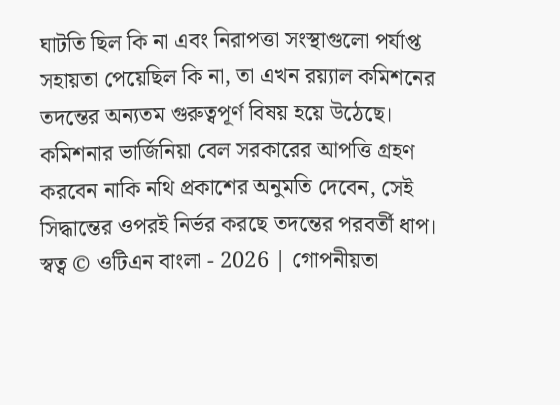ঘাটতি ছিল কি না এবং নিরাপত্তা সংস্থাগুলো পর্যাপ্ত সহায়তা পেয়েছিল কি না, তা এখন রয়্যাল কমিশনের তদন্তের অন্যতম গুরুত্বপূর্ণ বিষয় হয়ে উঠেছে। কমিশনার ভার্জিনিয়া বেল সরকারের আপত্তি গ্রহণ করবেন নাকি নথি প্রকাশের অনুমতি দেবেন, সেই সিদ্ধান্তের ওপরই নির্ভর করছে তদন্তের পরবর্তী ধাপ।
স্বত্ব © ওটিএন বাংলা - 2026 | গোপনীয়তা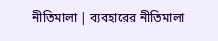নীতিমালা | ব্যবহারের নীতিমালা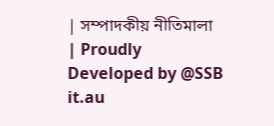| সম্পাদকীয় নীতিমালা | Proudly Developed by @SSB it.au